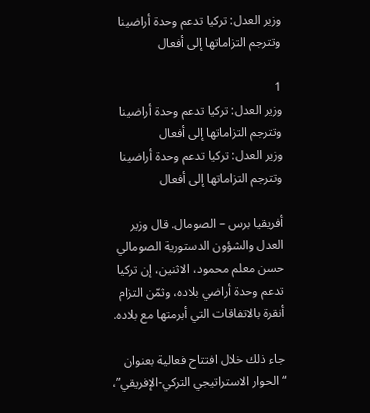وزير العدل: تركيا تدعم وحدة أراضينا وتترجم التزاماتها إلى أفعال

1
وزير العدل: تركيا تدعم وحدة أراضينا وتترجم التزاماتها إلى أفعال
وزير العدل: تركيا تدعم وحدة أراضينا وتترجم التزاماتها إلى أفعال

أفريقيا برس – الصومال. قال وزير العدل والشؤون الدستورية الصومالي حسن معلم محمود، الاثنين، إن تركيا تدعم وحدة أراضي بلاده، وثمّن التزام أنقرة بالاتفاقات التي أبرمتها مع بلاده.

جاء ذلك خلال افتتاح فعالية بعنوان “الحوار الاستراتيجي التركي-الإفريقي”،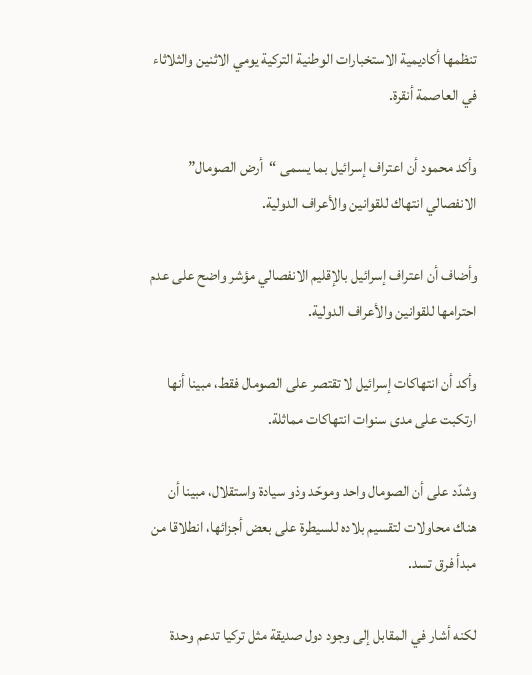تنظمها أكاديمية الاستخبارات الوطنية التركية يومي الاثنين والثلاثاء في العاصمة أنقرة.

وأكد محمود أن اعتراف إسرائيل بما يسمى “أرض الصومال” الانفصالي انتهاك للقوانين والأعراف الدولية.

وأضاف أن اعتراف إسرائيل بالإقليم الانفصالي مؤشر واضح على عدم احترامها للقوانين والأعراف الدولية.

وأكد أن انتهاكات إسرائيل لا تقتصر على الصومال فقط، مبينا أنها ارتكبت على مدى سنوات انتهاكات مماثلة.

وشدّد على أن الصومال واحد وموحّد وذو سيادة واستقلال، مبينا أن هناك محاولات لتقسيم بلاده للسيطرة على بعض أجزائها، انطلاقا من مبدأ فرق تسد.

لكنه أشار في المقابل إلى وجود دول صديقة مثل تركيا تدعم وحدة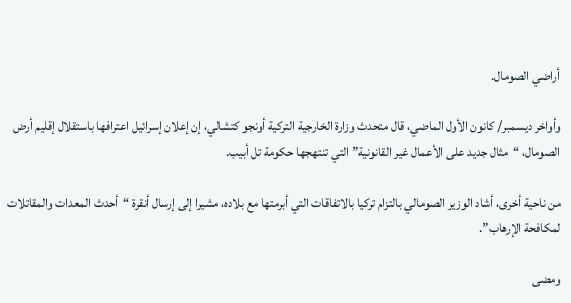أراضي الصومال.

وأواخر ديسمبر/ كانون الأول الماضي، قال متحدث وزارة الخارجية التركية أونجو كتشالي، إن إعلان إسرائيل اعترافها باستقلال إقليم أرض الصومال، “مثال جديد على الأعمال غير القانونية” التي تنتهجها حكومة تل أبيب.

من ناحية أخرى، أشاد الوزير الصومالي بالتزام تركيا بالاتفاقات التي أبرمتها مع بلاده، مشيرا إلى إرسال أنقرة “أحدث المعدات والمقاتلات لمكافحة الإرهاب”.

ومضى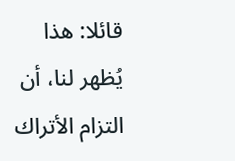قائلا: هذا يُظهر لنا، أن التزام الأتراك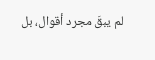لم يبقَ مجرد أقوال، بل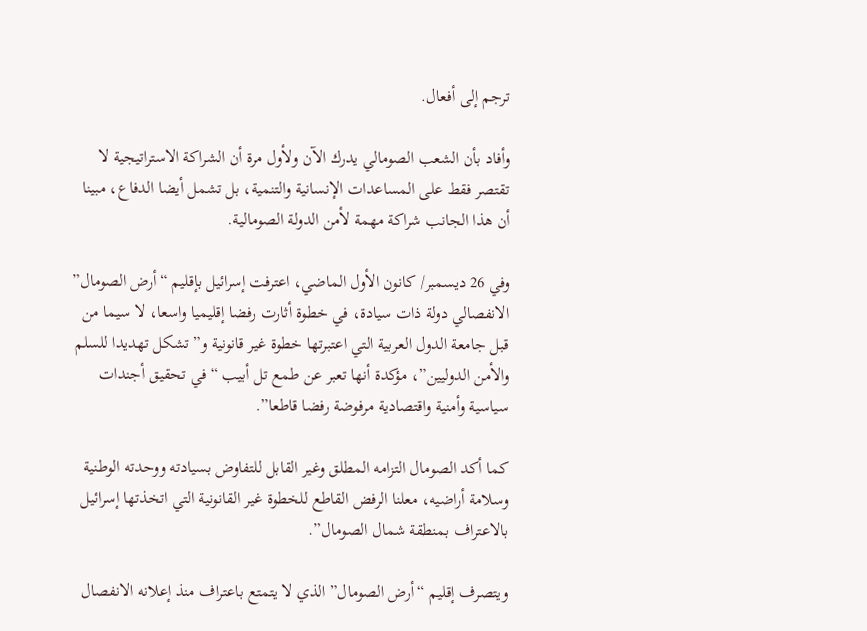ترجم إلى أفعال.

وأفاد بأن الشعب الصومالي يدرك الآن ولأول مرة أن الشراكة الاستراتيجية لا تقتصر فقط على المساعدات الإنسانية والتنمية، بل تشمل أيضا الدفاع، مبينا أن هذا الجانب شراكة مهمة لأمن الدولة الصومالية.

وفي 26 ديسمبر/ كانون الأول الماضي، اعترفت إسرائيل بإقليم “أرض الصومال” الانفصالي دولة ذات سيادة، في خطوة أثارت رفضا إقليميا واسعا، لا سيما من قبل جامعة الدول العربية التي اعتبرتها خطوة غير قانونية و”تشكل تهديدا للسلم والأمن الدوليين”، مؤكدة أنها تعبر عن طمع تل أبيب “في تحقيق أجندات سياسية وأمنية واقتصادية مرفوضة رفضا قاطعا”.

كما أكد الصومال التزامه المطلق وغير القابل للتفاوض بسيادته ووحدته الوطنية وسلامة أراضيه، معلنا الرفض القاطع للخطوة غير القانونية التي اتخذتها إسرائيل بالاعتراف بمنطقة شمال الصومال”.

ويتصرف إقليم “أرض الصومال” الذي لا يتمتع باعتراف منذ إعلانه الانفصال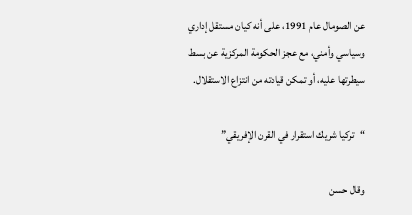عن الصومال عام 1991، على أنه كيان مستقل إداري وسياسي وأمني، مع عجز الحكومة المركزية عن بسط سيطرتها عليه، أو تمكن قيادته من انتزاع الاستقلال.

“تركيا شريك استقرار في القرن الإفريقي”

وقال حسن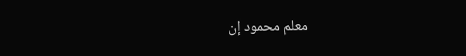معلم محمود إن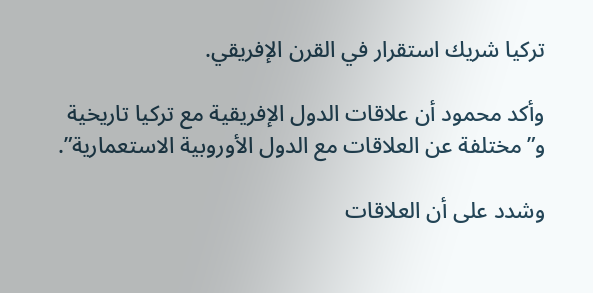تركيا شريك استقرار في القرن الإفريقي.

وأكد محمود أن علاقات الدول الإفريقية مع تركيا تاريخية و”مختلفة عن العلاقات مع الدول الأوروبية الاستعمارية”.

وشدد على أن العلاقات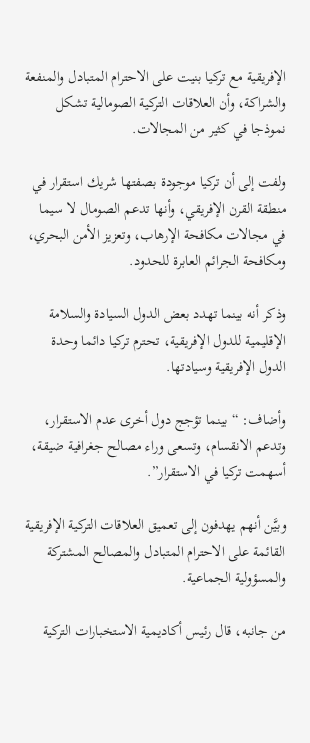الإفريقية مع تركيا بنيت على الاحترام المتبادل والمنفعة والشراكة، وأن العلاقات التركية الصومالية تشكل نموذجا في كثير من المجالات.

ولفت إلى أن تركيا موجودة بصفتها شريك استقرار في منطقة القرن الإفريقي، وأنها تدعم الصومال لا سيما في مجالات مكافحة الإرهاب، وتعزيز الأمن البحري، ومكافحة الجرائم العابرة للحدود.

وذكر أنه بينما تهدد بعض الدول السيادة والسلامة الإقليمية للدول الإفريقية، تحترم تركيا دائما وحدة الدول الإفريقية وسيادتها.

وأضاف: “بينما تؤجج دول أخرى عدم الاستقرار، وتدعم الانقسام، وتسعى وراء مصالح جغرافية ضيقة، أسهمت تركيا في الاستقرار”.

وبيَّن أنهم يهدفون إلى تعميق العلاقات التركية الإفريقية القائمة على الاحترام المتبادل والمصالح المشتركة والمسؤولية الجماعية.

من جانبه، قال رئيس أكاديمية الاستخبارات التركية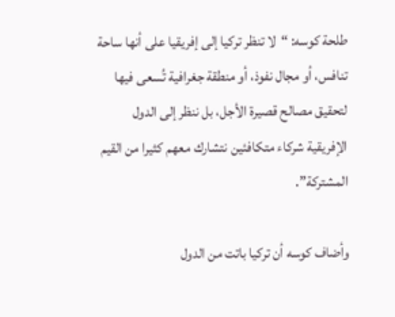طلحة كوسه: “لا تنظر تركيا إلى إفريقيا على أنها ساحة تنافس، أو مجال نفوذ، أو منطقة جغرافية تُسعى فيها لتحقيق مصالح قصيرة الأجل، بل ننظر إلى الدول الإفريقية شركاء متكافئين نتشارك معهم كثيرا من القيم المشتركة”.

وأضاف كوسه أن تركيا باتت من الدول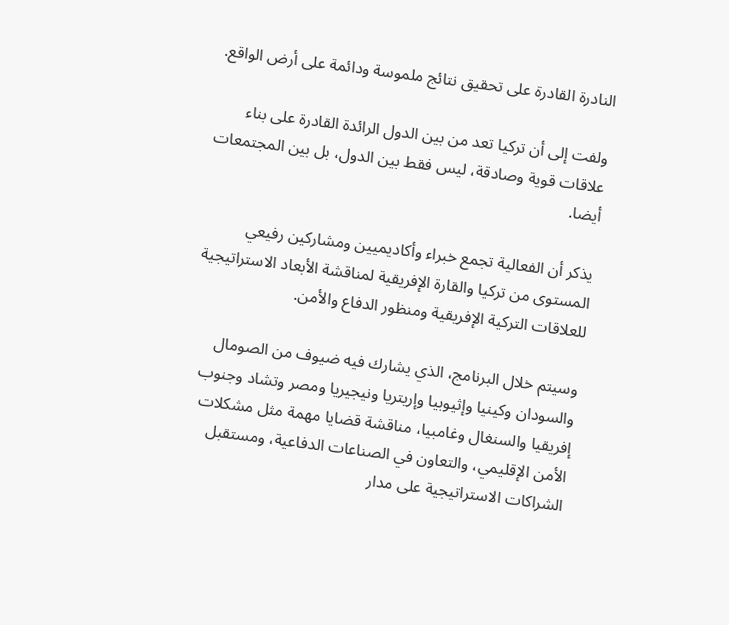النادرة القادرة على تحقيق نتائج ملموسة ودائمة على أرض الواقع.

ولفت إلى أن تركيا تعد من بين الدول الرائدة القادرة على بناء علاقات قوية وصادقة، ليس فقط بين الدول، بل بين المجتمعات أيضا.

يذكر أن الفعالية تجمع خبراء وأكاديميين ومشاركين رفيعي المستوى من تركيا والقارة الإفريقية لمناقشة الأبعاد الاستراتيجية للعلاقات التركية الإفريقية ومنظور الدفاع والأمن.

وسيتم خلال البرنامج، الذي يشارك فيه ضيوف من الصومال والسودان وكينيا وإثيوبيا وإريتريا ونيجيريا ومصر وتشاد وجنوب إفريقيا والسنغال وغامبيا، مناقشة قضايا مهمة مثل مشكلات الأمن الإقليمي، والتعاون في الصناعات الدفاعية، ومستقبل الشراكات الاستراتيجية على مدار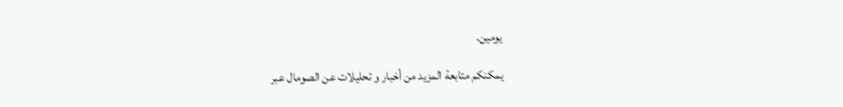يومين.

يمكنكم متابعة المزيد من أخبار و تحليلات عن الصومال عبر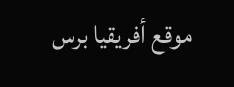موقع أفريقيا برس